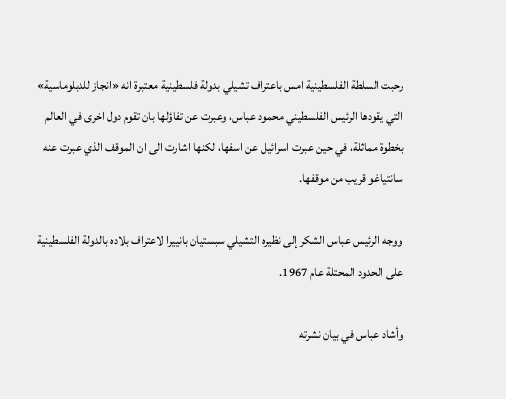رحبت السلطة الفلسطينية امس باعتراف تشيلي بدولة فلسطينية معتبرة انه «انجاز للدبلوماسية» التي يقودها الرئيس الفلسطيني محمود عباس، وعبرت عن تفاؤلها بان تقوم دول اخرى في العالم بخطوة مماثلة، في حين عبرت اسرائيل عن اسفها، لكنها اشارت الى ان الموقف الذي عبرت عنه سانتياغو قريب من موقفها.

ووجه الرئيس عباس الشكر إلى نظيره التشيلي سبستيان بانييرا لاعتراف بلاده بالدولة الفلسطينية على الحدود المحتلة عام 1967.

وأشاد عباس في بيان نشرته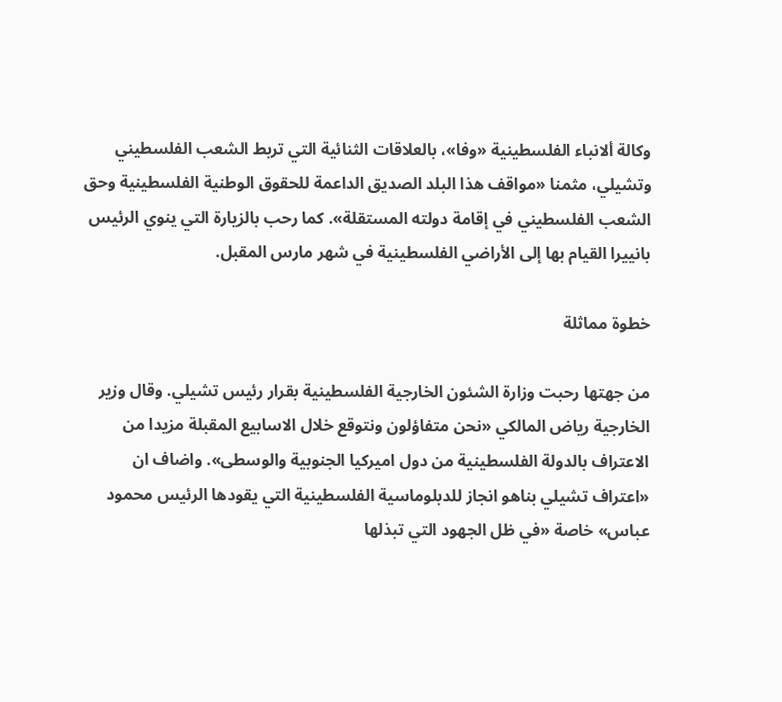وكالة ألانباء الفلسطينية «وفا»، بالعلاقات الثنائية التي تربط الشعب الفلسطيني وتشيلي، مثمنا «مواقف هذا البلد الصديق الداعمة للحقوق الوطنية الفلسطينية وحق الشعب الفلسطيني في إقامة دولته المستقلة». كما رحب بالزيارة التي ينوي الرئيس بانييرا القيام بها إلى الأراضي الفلسطينية في شهر مارس المقبل.

خطوة مماثلة

من جهتها رحبت وزارة الشئون الخارجية الفلسطينية بقرار رئيس تشيلي. وقال وزير الخارجية رياض المالكي «نحن متفاؤلون ونتوقع خلال الاسابيع المقبلة مزيدا من الاعتراف بالدولة الفلسطينية من دول اميركيا الجنوبية والوسطى». واضاف ان «اعتراف تشيلي بناهو انجاز للدبلوماسية الفلسطينية التي يقودها الرئيس محمود عباس» خاصة «في ظل الجهود التي تبذلها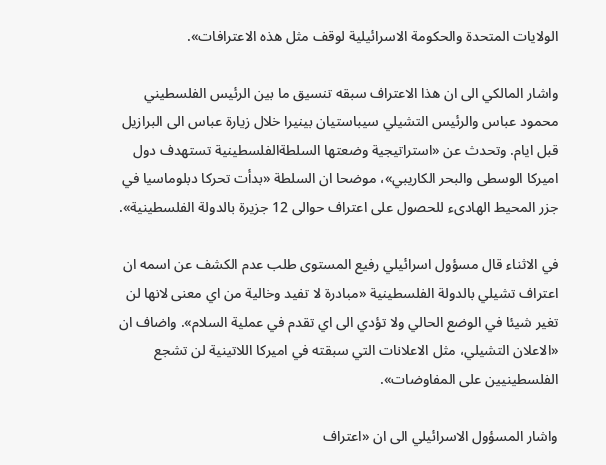الولايات المتحدة والحكومة الاسرائيلية لوقف مثل هذه الاعترافات».

واشار المالكي الى ان هذا الاعتراف سبقه تنسيق ما بين الرئيس الفلسطيني محمود عباس والرئيس التشيلي سيباستيان بينيرا خلال زيارة عباس الى البرازيل قبل ايام. وتحدث عن «استراتيجية وضعتها السلطةالفلسطينية تستهدف دول اميركا الوسطى والبحر الكاريبي»، موضحا ان السلطة «بدأت تحركا دبلوماسيا في جزر المحيط الهادىء للحصول على اعتراف حوالى 12 جزيرة بالدولة الفلسطينية».

في الاثناء قال مسؤول اسرائيلي رفيع المستوى طلب عدم الكشف عن اسمه ان اعتراف تشيلي بالدولة الفلسطينية «مبادرة لا تفيد وخالية من اي معنى لانها لن تغير شيئا في الوضع الحالي ولا تؤدي الى اي تقدم في عملية السلام». واضاف ان «الاعلان التشيلي، مثل الاعلانات التي سبقته في اميركا اللاتينية لن تشجع الفلسطينيين على المفاوضات».

واشار المسؤول الاسرائيلي الى ان «اعتراف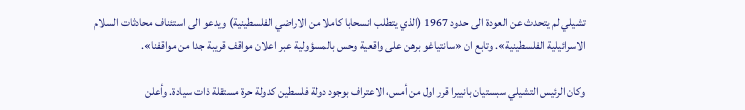تشيلي لم يتحدث عن العودة الى حدود 1967 (الذي يتطلب انسحابا كاملا من الاراضي الفلسطينية) ويدعو الى استئناف محادثات السلام الاسرائيلية الفلسطينية». وتابع ان «سانتياغو برهن على واقعية وحس بالمسؤولية عبر اعلان مواقف قريبة جدا من مواقفنا».

وكان الرئيس التشيلي سبستيان بانييرا قرر اول من أمس، الاعتراف بوجود دولة فلسطين كدولة حرة مستقلة ذات سيادة. وأعلن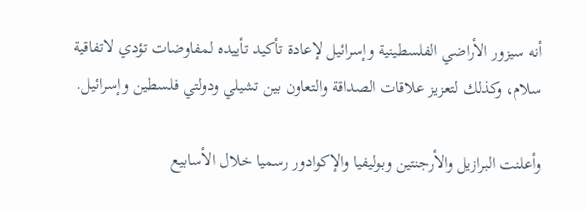أنه سيزور الأراضي الفلسطينية وإسرائيل لإعادة تأكيد تأييده لمفاوضات تؤدي لاتفاقية سلام، وكذلك لتعزيز علاقات الصداقة والتعاون بين تشيلي ودولتي فلسطين وإسرائيل.

وأعلنت البرازيل والأرجنتين وبوليفيا والإكوادور رسميا خلال الأسابيع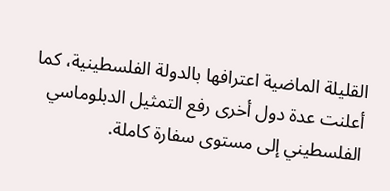القليلة الماضية اعترافها بالدولة الفلسطينية، كما أعلنت عدة دول أخرى رفع التمثيل الدبلوماسي الفلسطيني إلى مستوى سفارة كاملة.